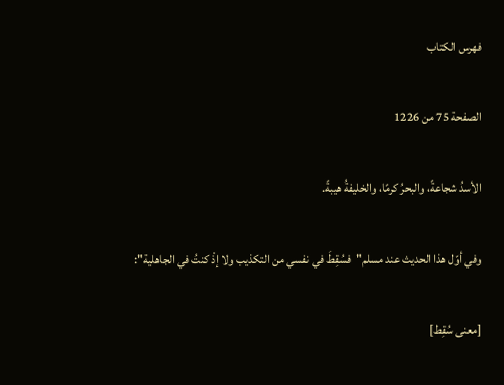فهرس الكتاب

الصفحة 75 من 1226

الأسدُ شجاعةً، والبحرُ كرمًا، والخليفةُ هيبةً.

وفي أوّل هذا الحديث عند مسلم"فسُقِطَ في نفسي من التكذيب ولا إذْ كنتُ في الجاهلية":

[معنى سُقِط]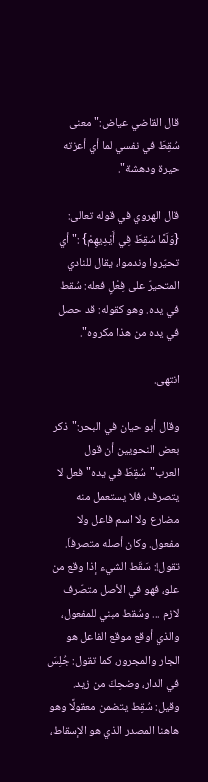قال القاضي عياض:"معنى سُقِطَ في نفسي لما أي أعزته حيرة ودهشة".

قال الهروي في قوله تعالى: {وَلَمَّا سُقِطَ فِي أَيْدِيهِمْ} :"أي تحيّروا وندموا، يقال للنادي المتحيرّ على فِعْلٍ فعله: سُقط في يده. وهو كقوله: قد حصل في يده من هذا مكروه".

انتهى.

وقال أبو حيان في البحر:"ذكر بعض النحويين أن قول العرب"سُقِطَ في يده"فعل لا يتصرف، فلا يستعمل منه مضارع ولا اسم فاعل ولا مفعول. وكان أصله متصرفاَ. تقول!: سَقَط الشيء إذا وقع من علو، فهو في الأصل متصّرف لازم ... وسُقط مبني للمفعول، والذي أوقع موقع الفاعل هو الجار والمجرور، كما تقول: جُلِسَ في الدار، وضحِكَ من زيد. وقيل: سُقِط يتضمن معقولًا وهو هاهنا المصدر الذي هو الإسقاط،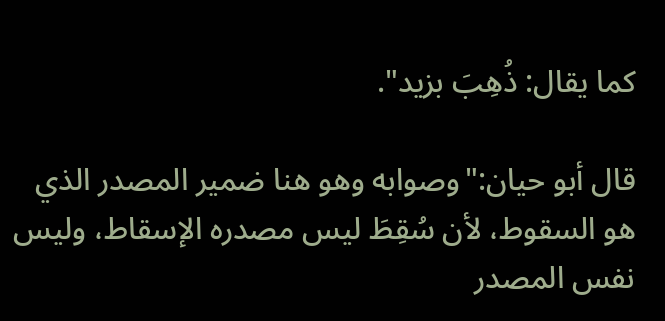كما يقال: ذُهِبَ بزيد".

قال أبو حيان:"وصوابه وهو هنا ضمير المصدر الذي هو السقوط، لأن سُقِطَ ليس مصدره الإسقاط، وليس نفس المصدر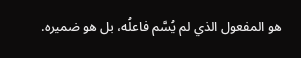هو المفعول الذي لم يُسَّم فاعلُه، بل هو ضميره.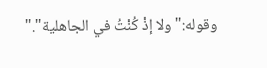وقوله:"ولا إذْ كُنْتُ في الجاهلية"."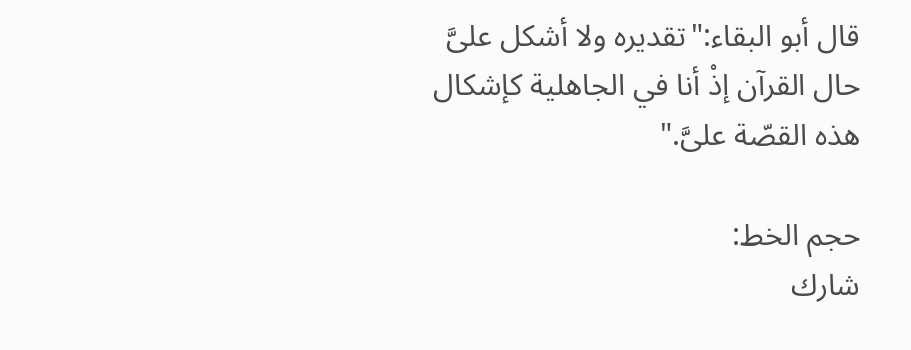قال أبو البقاء:"تقديره ولا أشكل علىَّ حال القرآن إذْ أنا في الجاهلية كإشكال هذه القصّة علىَّ."

حجم الخط:
شارك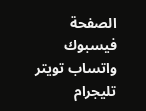الصفحة
فيسبوك واتساب تويتر تليجرام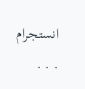انستجرام
. . .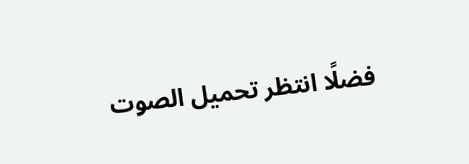فضلًا انتظر تحميل الصوت